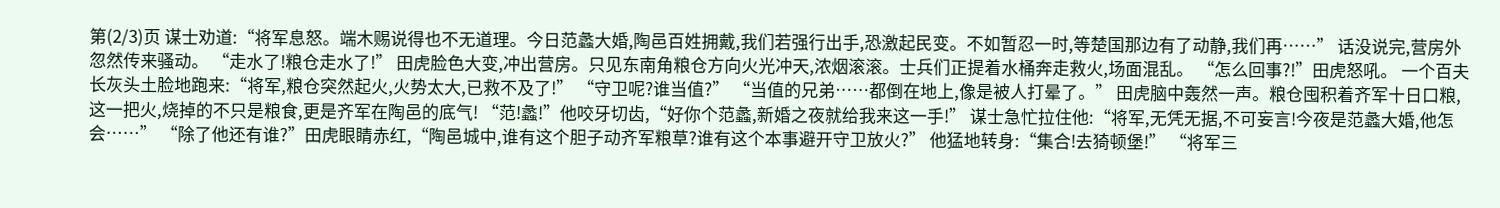第(2/3)页 谋士劝道:“将军息怒。端木赐说得也不无道理。今日范蠡大婚,陶邑百姓拥戴,我们若强行出手,恐激起民变。不如暂忍一时,等楚国那边有了动静,我们再……” 话没说完,营房外忽然传来骚动。 “走水了!粮仓走水了!” 田虎脸色大变,冲出营房。只见东南角粮仓方向火光冲天,浓烟滚滚。士兵们正提着水桶奔走救火,场面混乱。 “怎么回事?!”田虎怒吼。 一个百夫长灰头土脸地跑来:“将军,粮仓突然起火,火势太大,已救不及了!” “守卫呢?谁当值?” “当值的兄弟……都倒在地上,像是被人打晕了。” 田虎脑中轰然一声。粮仓囤积着齐军十日口粮,这一把火,烧掉的不只是粮食,更是齐军在陶邑的底气! “范!蠡!”他咬牙切齿,“好你个范蠡,新婚之夜就给我来这一手!” 谋士急忙拉住他:“将军,无凭无据,不可妄言!今夜是范蠡大婚,他怎会……” “除了他还有谁?”田虎眼睛赤红,“陶邑城中,谁有这个胆子动齐军粮草?谁有这个本事避开守卫放火?” 他猛地转身:“集合!去猗顿堡!” “将军三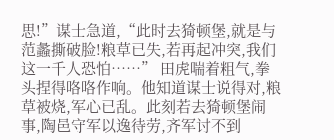思!”谋士急道,“此时去猗顿堡,就是与范蠡撕破脸!粮草已失,若再起冲突,我们这一千人恐怕……” 田虎喘着粗气,拳头捏得咯咯作响。他知道谋士说得对,粮草被烧,军心已乱。此刻若去猗顿堡闹事,陶邑守军以逸待劳,齐军讨不到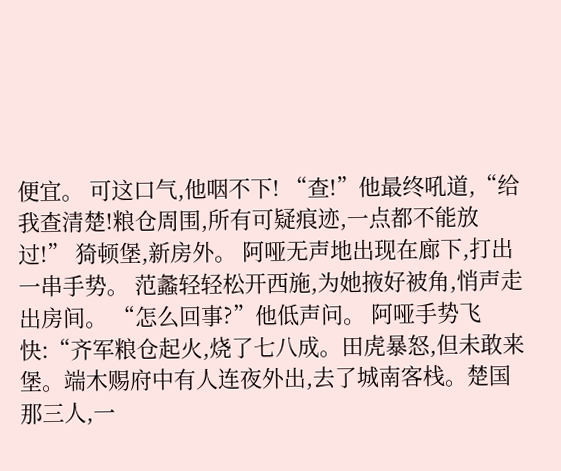便宜。 可这口气,他咽不下! “查!”他最终吼道,“给我查清楚!粮仓周围,所有可疑痕迹,一点都不能放过!” 猗顿堡,新房外。 阿哑无声地出现在廊下,打出一串手势。 范蠡轻轻松开西施,为她掖好被角,悄声走出房间。 “怎么回事?”他低声问。 阿哑手势飞快:“齐军粮仓起火,烧了七八成。田虎暴怒,但未敢来堡。端木赐府中有人连夜外出,去了城南客栈。楚国那三人,一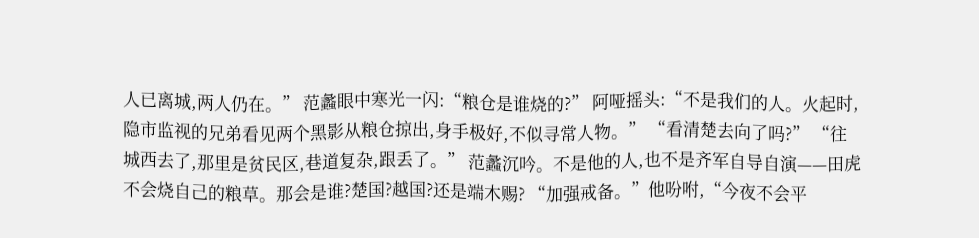人已离城,两人仍在。” 范蠡眼中寒光一闪:“粮仓是谁烧的?” 阿哑摇头:“不是我们的人。火起时,隐市监视的兄弟看见两个黑影从粮仓掠出,身手极好,不似寻常人物。” “看清楚去向了吗?” “往城西去了,那里是贫民区,巷道复杂,跟丢了。” 范蠡沉吟。不是他的人,也不是齐军自导自演——田虎不会烧自己的粮草。那会是谁?楚国?越国?还是端木赐? “加强戒备。”他吩咐,“今夜不会平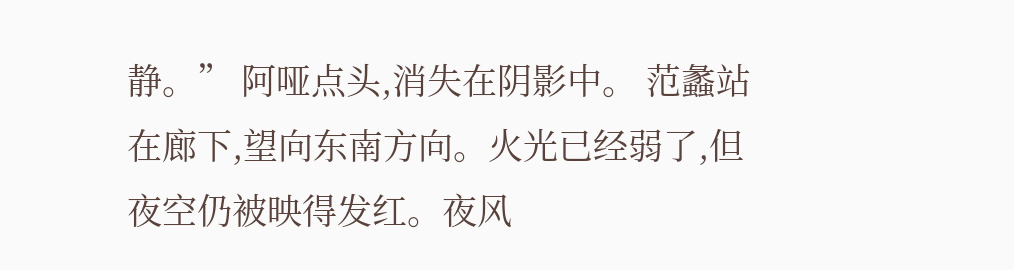静。” 阿哑点头,消失在阴影中。 范蠡站在廊下,望向东南方向。火光已经弱了,但夜空仍被映得发红。夜风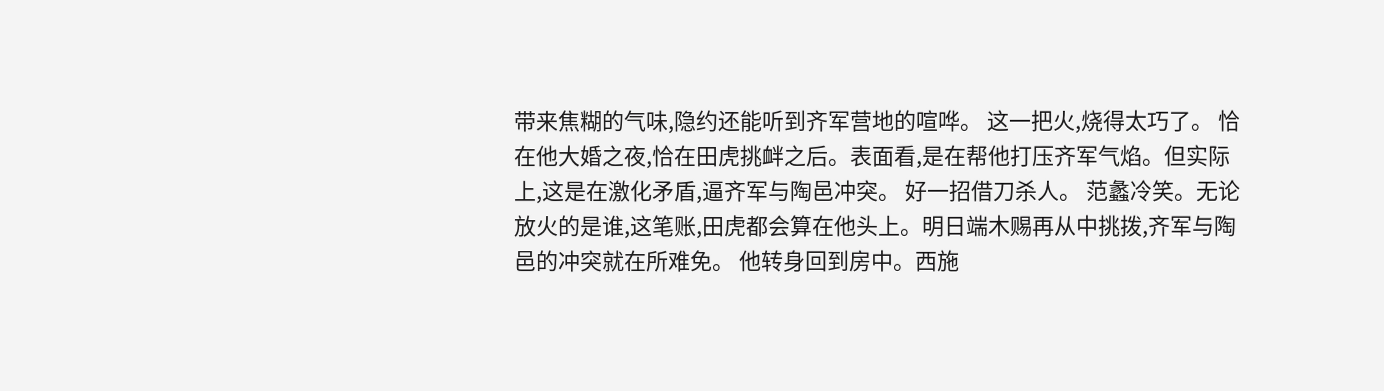带来焦糊的气味,隐约还能听到齐军营地的喧哗。 这一把火,烧得太巧了。 恰在他大婚之夜,恰在田虎挑衅之后。表面看,是在帮他打压齐军气焰。但实际上,这是在激化矛盾,逼齐军与陶邑冲突。 好一招借刀杀人。 范蠡冷笑。无论放火的是谁,这笔账,田虎都会算在他头上。明日端木赐再从中挑拨,齐军与陶邑的冲突就在所难免。 他转身回到房中。西施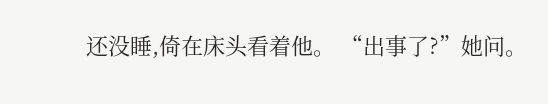还没睡,倚在床头看着他。 “出事了?”她问。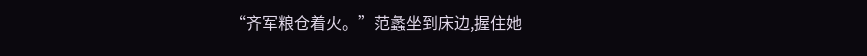“齐军粮仓着火。”范蠡坐到床边,握住她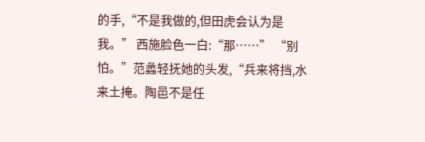的手,“不是我做的,但田虎会认为是我。” 西施脸色一白:“那……” “别怕。”范蠡轻抚她的头发,“兵来将挡,水来土掩。陶邑不是任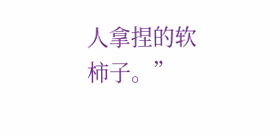人拿捏的软柿子。”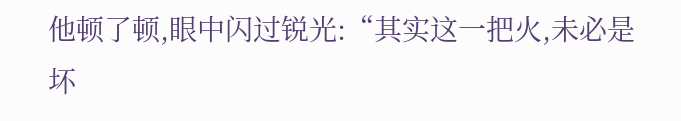他顿了顿,眼中闪过锐光:“其实这一把火,未必是坏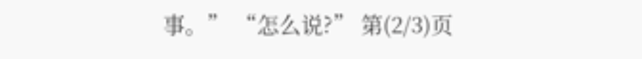事。” “怎么说?” 第(2/3)页